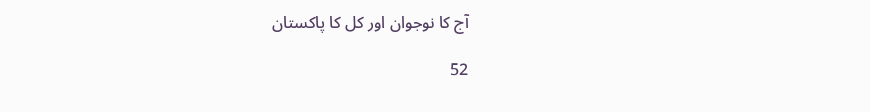آج کا نوجوان اور کل کا پاکستان

52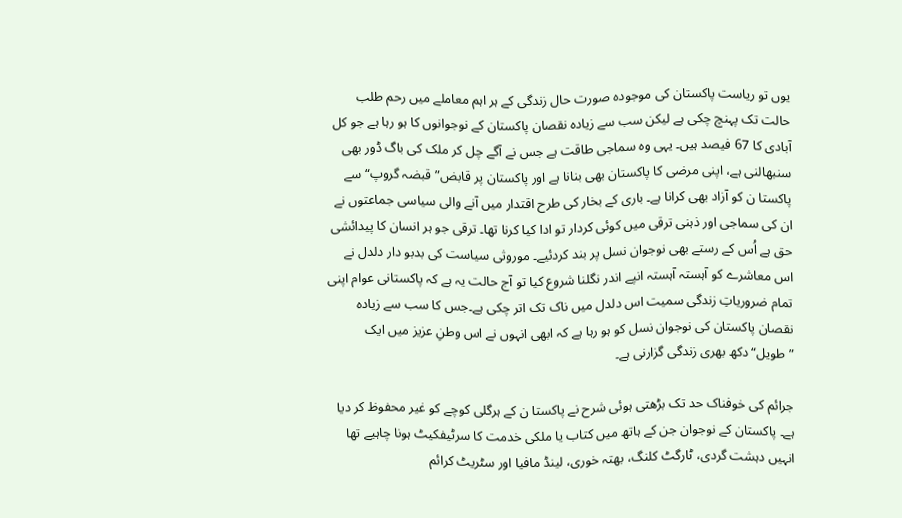یوں تو ریاست پاکستان کی موجودہ صورت حال زندگی کے ہر اہم معاملے میں رحم طلب حالت تک پہنچ چکی ہے لیکن سب سے زیادہ نقصان پاکستان کے نوجوانوں کا ہو رہا ہے جو کل آبادی کا 67 فیصد ہیں۔ یہی وہ سماجی طاقت ہے جس نے آگے چل کر ملک کی باگ ڈور بھی سنبھالنی ہے، اپنی مرضی کا پاکستان بھی بنانا ہے اور پاکستان پر قابض”قبضہ گروپ“ سے پاکستا ن کو آزاد بھی کرانا ہے۔ باری کے بخار کی طرح اقتدار میں آنے والی سیاسی جماعتوں نے ان کی سماجی اور ذہنی ترقی میں کوئی کردار تو ادا کیا کرنا تھا۔ ترقی جو ہر انسان کا پیدائشی حق ہے اُس کے رستے بھی نوجوان نسل پر بند کردئیے۔ موروثی سیاست کی بدبو دار دلدل نے اس معاشرے کو آہستہ آہستہ انپے اندر نگلنا شروع کیا تو آج حالت یہ ہے کہ پاکستانی عوام اپنی تمام ضروریاتِ زندگی سمیت اس دلدل میں ناک تک اتر چکی ہے۔جس کا سب سے زیادہ نقصان پاکستان کی نوجوان نسل کو ہو رہا ہے کہ ابھی انہوں نے اس وطنِ عزیز میں ایک ”طویل“ دکھ بھری زندگی گزارنی ہے۔

جرائم کی خوفناک حد تک بڑھتی ہوئی شرح نے پاکستا ن کے ہرگلی کوچے کو غیر محفوظ کر دیا ہے۔ پاکستان کے نوجوان جن کے ہاتھ میں کتاب یا ملکی خدمت کا سرٹیفکیٹ ہونا چاہیے تھا انہیں دہشت گردی، ٹارگٹ کلنگ، بھتہ خوری، لینڈ مافیا اور سٹریٹ کرائم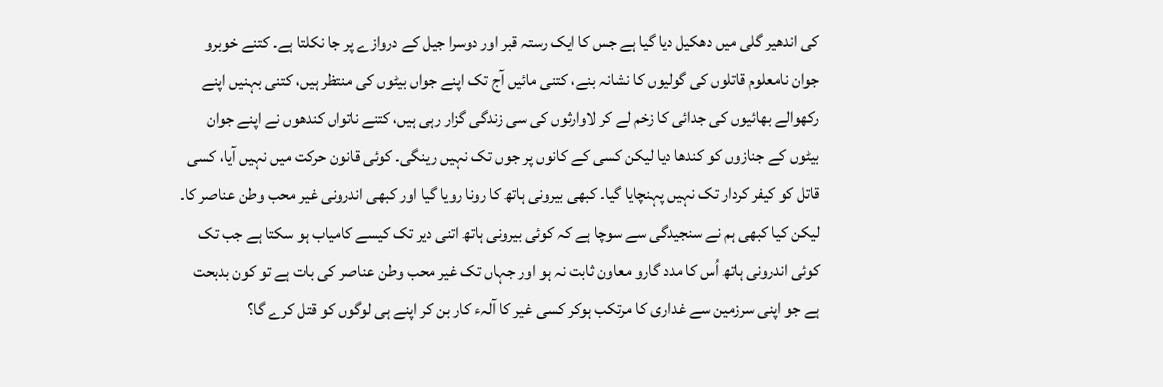کی اندھیر گلی میں دھکیل دیا گیا ہے جس کا ایک رستہ قبر اور دوسرا جیل کے دروازے پر جا نکلتا ہے۔ کتنے خوبرو جوان نامعلوم قاتلوں کی گولیوں کا نشانہ بنے، کتنی مائیں آج تک اپنے جواں بیٹوں کی منتظر ہیں، کتنی بہنیں اپنے رکھوالے بھائیوں کی جدائی کا زخم لے کر لاوارثوں کی سی زندگی گزار رہی ہیں، کتنے ناتواں کندھوں نے اپنے جوان بیٹوں کے جنازوں کو کندھا دیا لیکن کسی کے کانوں پر جوں تک نہیں رینگی۔ کوئی قانون حرکت میں نہیں آیا، کسی قاتل کو کیفر کردار تک نہیں پہنچایا گیا۔ کبھی بیرونی ہاتھ کا رونا رویا گیا اور کبھی اندرونی غیر محب وطن عناصر کا۔ لیکن کیا کبھی ہم نے سنجیدگی سے سوچا ہے کہ کوئی بیرونی ہاتھ اتنی دیر تک کیسے کامیاب ہو سکتا ہے جب تک کوئی اندرونی ہاتھ اُس کا مدد گارو معاون ثابت نہ ہو اور جہاں تک غیر محب وطن عناصر کی بات ہے تو کون بدبحت ہے جو اپنی سرزمین سے غداری کا مرتکب ہوکر کسی غیر کا آلہء کار بن کر اپنے ہی لوگوں کو قتل کرے گا؟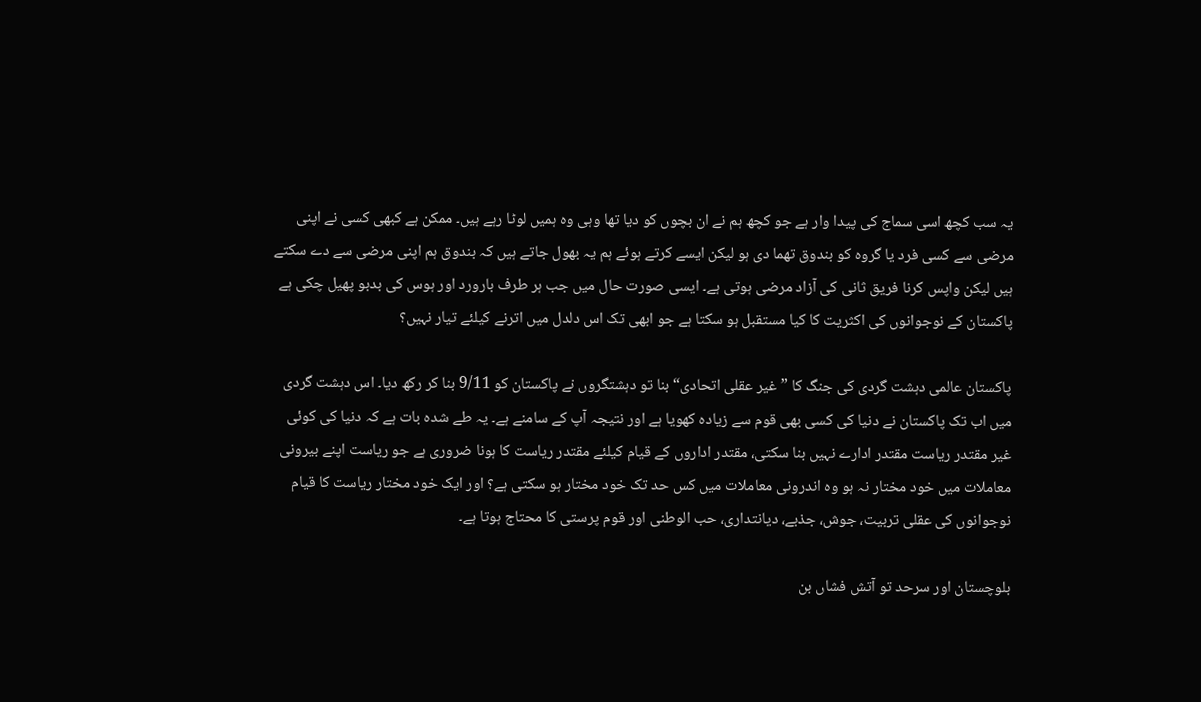یہ سب کچھ اسی سماج کی پیدا وار ہے جو کچھ ہم نے ان بچوں کو دیا تھا وہی وہ ہمیں لوٹا رہے ہیں۔ ممکن ہے کبھی کسی نے اپنی مرضی سے کسی فرد یا گروہ کو بندوق تھما دی ہو لیکن ایسے کرتے ہوئے ہم یہ بھول جاتے ہیں کہ بندوق ہم اپنی مرضی سے دے سکتے ہیں لیکن واپس کرنا فریق ثانی کی آزاد مرضی ہوتی ہے۔ ایسی صورت حال میں جب ہر طرف بارورد اور ہوس کی بدبو پھیل چکی ہے پاکستان کے نوجوانوں کی اکثریت کا کیا مستقبل ہو سکتا ہے جو ابھی تک اس دلدل میں اترنے کیلئے تیار نہیں؟

پاکستان عالمی دہشت گردی کی جنگ کا ”غیر عقلی اتحادی“ بنا تو دہشتگروں نے پاکستان کو 9/11 بنا کر رکھ دیا۔ اس دہشت گردی میں اب تک پاکستان نے دنیا کی کسی بھی قوم سے زیادہ کھویا ہے اور نتیجہ آپ کے سامنے ہے۔ یہ طے شدہ بات ہے کہ دنیا کی کوئی غیر مقتدر ریاست مقتدر ادارے نہیں بنا سکتی، مقتدر اداروں کے قیام کیلئے مقتدر ریاست کا ہونا ضروری ہے جو ریاست اپنے بیرونی معاملات میں خود مختار نہ ہو وہ اندرونی معاملات میں کس حد تک خود مختار ہو سکتی ہے؟ اور ایک خود مختار ریاست کا قیام نوجوانوں کی عقلی تربیت، جوش، جذبے، دیانتداری، حب الوطنی اور قوم پرستی کا محتاج ہوتا ہے۔

بلوچستان اور سرحد تو آتش فشاں بن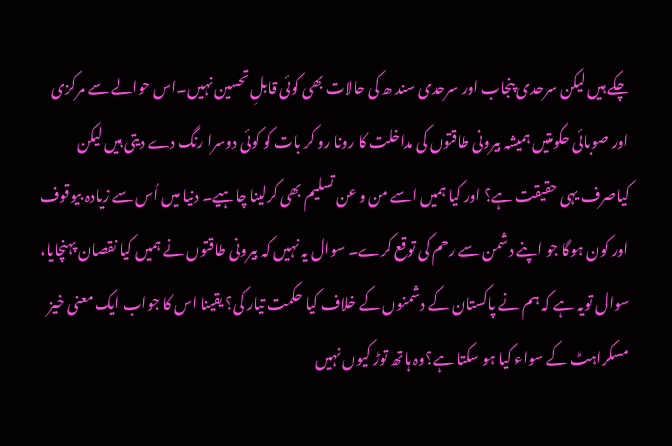چکے ہیں لیکن سرحدی پنجاب اور سرحدی سند ھ کی حالات بھی کوئی قابلِ تحسین نہیں۔اس حوالے سے مرکزی اور صوبائی حکومتیں ہمیشہ بیرونی طاقتوں کی مداخلت کا رونا رو کر بات کو کوئی دوسرا رنگ دے دیتی ہیں لیکن کیاصرف یہی حقیقت ہے؟ اور کیا ہمیں اسے من و عن تسلیم بھی کرلینا چاہیے۔ دنیا میں اُس سے زیادہ بیوقوف اور کون ہوگا جو اپنے دشمن سے رحم کی توقع کرے۔ سوال یہ نہیں کہ بیرونی طاقتوں نے ہمیں کیا نقصان پہنچایا، سوال تویہ ہے کہ ہم نے پاکستان کے دشمنوں کے خلاف کیا حکمت تیار کی؟ یقینا اس کا جواب ایک معنی خیز مسکراہٹ کے سواء کیا ہو سکتا ہے؟وہ ہاتھ توڑ کیوں نہیں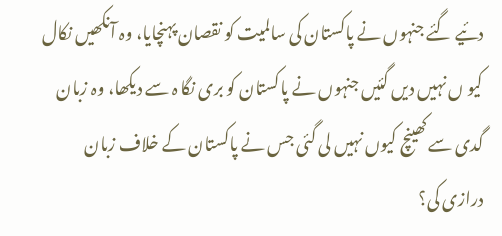دئیے گئے جنہوں نے پاکستان کی سالمیت کو نقصان پہنچایا، وہ آنکھیں نکال کیو ں نہیں دیں گئیں جنہوں نے پاکستان کو بری نگا ہ سے دیکھا، وہ زبان گدی سے کھینچ کیوں نہیں لی گئی جس نے پاکستان کے خلاف زبان درازی کی؟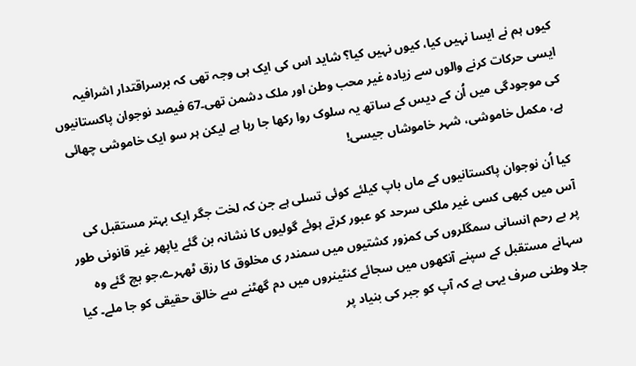کیوں ہم نے ایسا نہیں کیا، کیوں نہیں کیا؟ شاید اس کی ایک ہی وجہ تھی کہ برسراقتدار اشرافیہ ایسی حرکات کرنے والوں سے زیادہ غیر محب وطن اور ملک دشمن تھی۔67 فیصد نوجوان پاکستانیوں کی موجودگی میں اُن کے دیس کے ساتھ یہ سلوک روا رکھا جا رہا ہے لیکن ہر سو ایک خاموشی چھائی ہے، مکمل خاموشی، شہر خاموشاں جیسی!

کیا اُن نوجوان پاکستانیوں کے ماں باپ کیلئے کوئی تسلی ہے جن کہ لخت جگر ایک بہتر مستقبل کی آس میں کبھی کسی غیر ملکی سرحد کو عبور کرتے ہوئے گولیوں کا نشانہ بن گئے یاپھر غیر قانونی طور پر بے رحم انسانی سمگلروں کی کمزور کشتیوں میں سمندر ی مخلوق کا رزق ٹھہرے،جو بچ گئے وہ سہانے مستقبل کے سپنے آنکھوں میں سجائے کنٹینروں میں دم گھٹنے سے خالق حقیقی کو جا ملے۔ کیا جلا وطنی صرف یہی ہے کہ آپ کو جبر کی بنیاد پر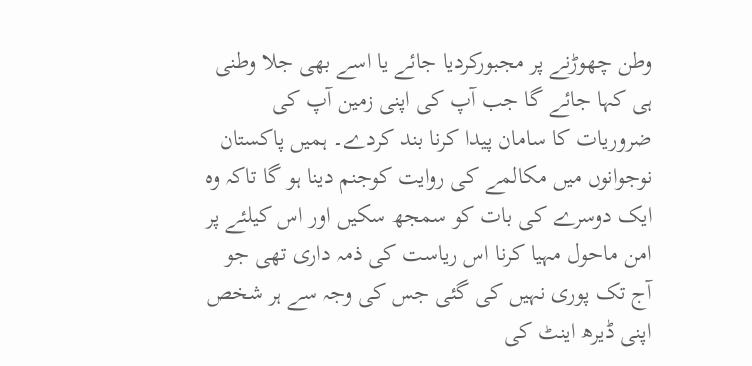وطن چھوڑنے پر مجبورکردیا جائے یا اسے بھی جلا وطنی ہی کہا جائے گا جب آپ کی اپنی زمین آپ کی ضروریات کا سامان پیدا کرنا بند کردے۔ ہمیں پاکستان نوجوانوں میں مکالمے کی روایت کوجنم دینا ہو گا تاکہ وہ ایک دوسرے کی بات کو سمجھ سکیں اور اس کیلئے پر امن ماحول مہیا کرنا اس ریاست کی ذمہ داری تھی جو آج تک پوری نہیں کی گئی جس کی وجہ سے ہر شخص اپنی ڈیرھ اینٹ کی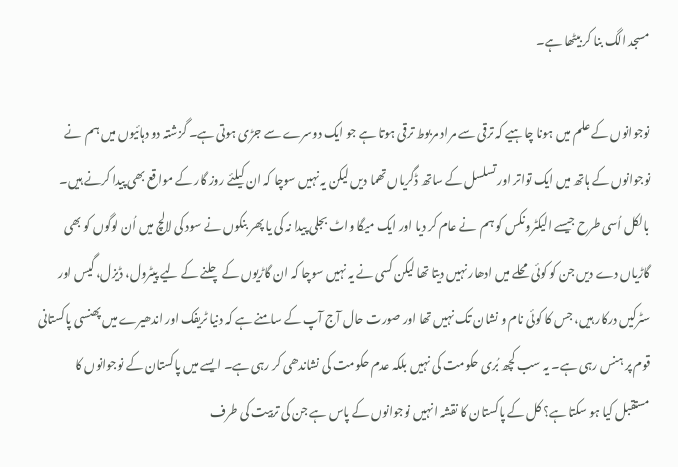مسجد الگ بنا کر بیٹھا ہے۔

نوجوانوں کے علم میں ہونا چاہیے کہ ترقی سے مراد مربوط ترقی ہوتا ہے جو ایک دوسرے سے جڑی ہوتی ہے۔ گزشتہ دو دہائیوں میں ہم  نے نوجوانوں کے ہاتھ میں ایک تواتر اور تسلسل کے ساتھ ڈگریاں تھما دیں لیکن یہ نہیں سوچا کہ ان کیلئے روز گار کے مواقع بھی پیدا کرنے ہیں۔ بالکل اُسی طرح جیسے الیکٹرونکس کو ہم  نے عام کر دیا اور ایک میگا واٹ بجلی پیدا نہ کی یا پھر بنکوں نے سود کی لالچ میں اُن لوگوں کو بھی گاڑیاں دے دیں جن کو کوئی محلے میں ادھار نہیں دیتا تھا لیکن کسی نے یہ نہیں سوچا کہ ان گاڑیوں کے چلنے کے لیے پیٹرول، ڈیزل، گیس اور سٹرکیں درکار ہیں، جس کا کوئی نام و نشان تک نہیں تھا اور صورت حال آج آپ کے سامنے ہے کہ دنیا ٹریفک اور اندھیرے میں پھنسی پاکستانی قوم پر ہنس رہی ہے۔ یہ سب کچھ بُری حکومت کی نہیں بلکہ عدم حکومت کی نشاندھی کر رہی ہے۔ ایسے میں پاکستان کے نوجوانوں کا مستقبل کیا ہو سکتا ہے؟ کل کے پاکستان کا نقشہ انہیں نوجوانوں کے پاس ہے جن کی تربیت کی طرف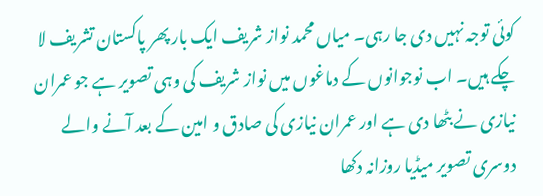کوئی توجہ نہیں دی جا رہی۔ میاں محمد نواز شریف ایک بار پھر پاکستان تشریف لا چکے ہیں۔ اب نوجوانوں کے دماغوں میں نواز شریف کی وہی تصویر ہے جو عمران نیازی نے بٹھا دی ہے اور عمران نیازی کی صادق و امین کے بعد آنے والے دوسری تصویر میڈیا روزانہ دکھا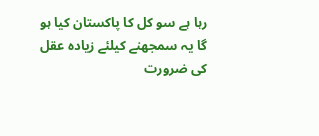رہا ہے سو کل کا پاکستان کیا ہو گا یہ سمجھنے کیلئے زیادہ عقل کی ضرورت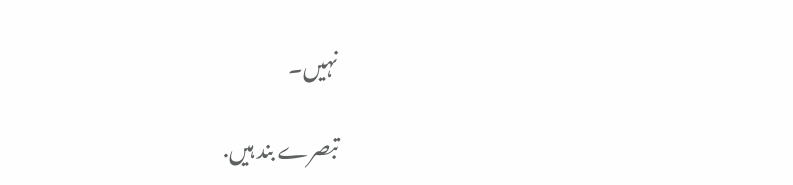نہیں۔

تبصرے بند ہیں.